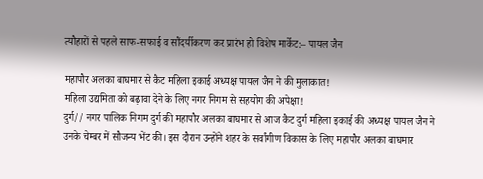त्यौहारों से पहले साफ-सफाई व सौंदर्यीकरण कर प्रारंभ हो विशेष मार्केट:– पायल जैन

महापौर अलका बाघमार से कैट महिला इकाई अध्यक्ष पायल जैन ने की मुलाकात!
महिला उद्यमिता को बढ़ावा देने के लिए नगर निगम से सहयोग की अपेक्षा!
दुर्ग// नगर पालिक निगम दुर्ग की महापौर अलका बाघमार से आज कैट दुर्ग महिला इकाई की अध्यक्ष पायल जैन ने उनके चेम्बर में सौजन्य भेंट की। इस दौरान उन्होंने शहर के सर्वांगीण विकास के लिए महापौर अलका बाघमार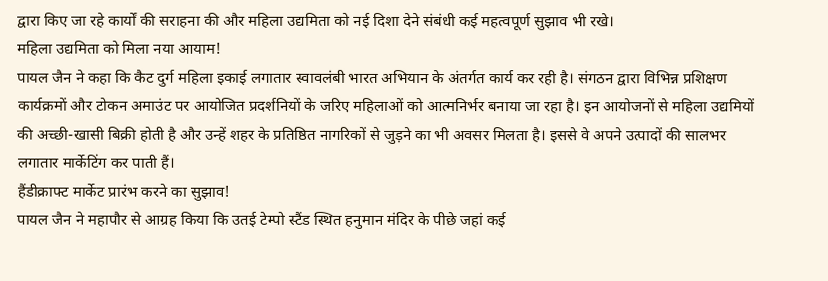द्वारा किए जा रहे कार्यों की सराहना की और महिला उद्यमिता को नई दिशा देने संबंधी कई महत्वपूर्ण सुझाव भी रखे।
महिला उद्यमिता को मिला नया आयाम!
पायल जैन ने कहा कि कैट दुर्ग महिला इकाई लगातार स्वावलंबी भारत अभियान के अंतर्गत कार्य कर रही है। संगठन द्वारा विभिन्न प्रशिक्षण कार्यक्रमों और टोकन अमाउंट पर आयोजित प्रदर्शनियों के जरिए महिलाओं को आत्मनिर्भर बनाया जा रहा है। इन आयोजनों से महिला उद्यमियों की अच्छी-खासी बिक्री होती है और उन्हें शहर के प्रतिष्ठित नागरिकों से जुड़ने का भी अवसर मिलता है। इससे वे अपने उत्पादों की सालभर लगातार मार्केटिंग कर पाती हैं।
हैंडीक्राफ्ट मार्केट प्रारंभ करने का सुझाव!
पायल जैन ने महापौर से आग्रह किया कि उतई टेम्पो स्टैंड स्थित हनुमान मंदिर के पीछे जहां कई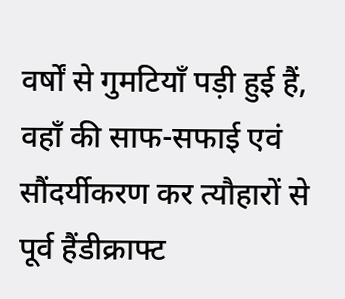वर्षों से गुमटियाँ पड़ी हुई हैं, वहाँ की साफ-सफाई एवं सौंदर्यीकरण कर त्यौहारों से पूर्व हैंडीक्राफ्ट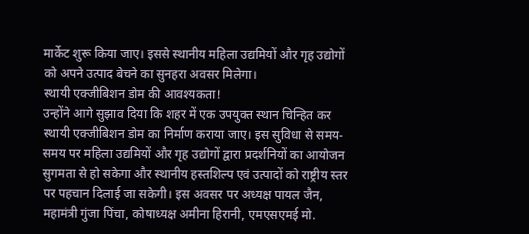मार्केट शुरू किया जाए। इससे स्थानीय महिला उद्यमियों और गृह उद्योगों को अपने उत्पाद बेचने का सुनहरा अवसर मिलेगा।
स्थायी एक्जीबिशन डोम की आवश्यकता!
उन्होंने आगे सुझाव दिया कि शहर में एक उपयुक्त स्थान चिन्हित कर स्थायी एक्जीबिशन डोम का निर्माण कराया जाए। इस सुविधा से समय-समय पर महिला उद्यमियों और गृह उद्योगों द्वारा प्रदर्शनियों का आयोजन सुगमता से हो सकेगा और स्थानीय हस्तशिल्प एवं उत्पादों को राष्ट्रीय स्तर पर पहचान दिलाई जा सकेगी। इस अवसर पर अध्यक्ष पायल जैन, महामंत्री गुंजा पिंचा, कोषाध्यक्ष अमीना हिरानी, एमएसएमई मो.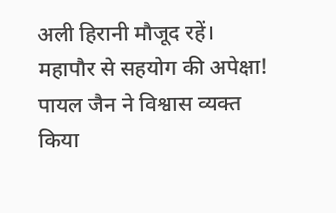अली हिरानी मौजूद रहें।
महापौर से सहयोग की अपेक्षा!
पायल जैन ने विश्वास व्यक्त किया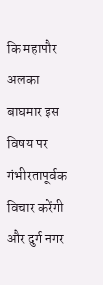कि महापौर अलका बाघमार इस विषय पर गंभीरतापूर्वक विचार करेंगी और दुर्ग नगर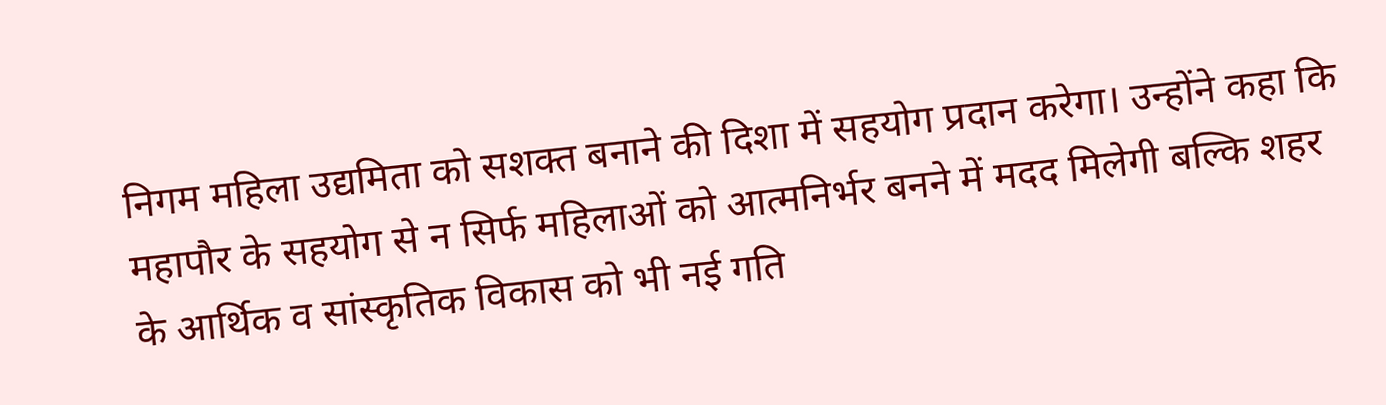निगम महिला उद्यमिता को सशक्त बनाने की दिशा में सहयोग प्रदान करेगा। उन्होंने कहा कि महापौर के सहयोग से न सिर्फ महिलाओं को आत्मनिर्भर बनने में मदद मिलेगी बल्कि शहर के आर्थिक व सांस्कृतिक विकास को भी नई गति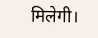मिलेगी।